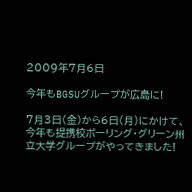2009年7月6日

今年もBGSUグループが広島に!

7月3日(金)から6日(月)にかけて、今年も提携校ボーリング・グリーン州立大学グループがやってきました!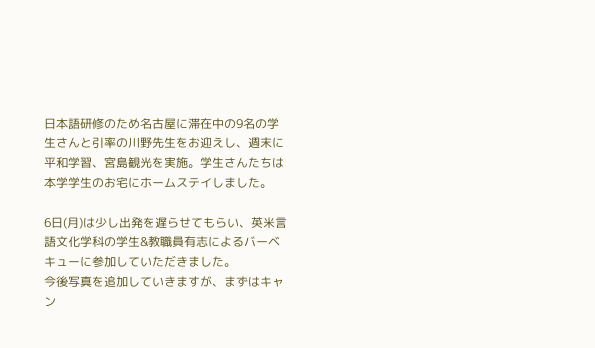日本語研修のため名古屋に滞在中の9名の学生さんと引率の川野先生をお迎えし、週末に平和学習、宮島観光を実施。学生さんたちは本学学生のお宅にホームステイしました。

6日(月)は少し出発を遅らせてもらい、英米言語文化学科の学生&教職員有志によるバーベキューに参加していただきました。
今後写真を追加していきますが、まずはキャン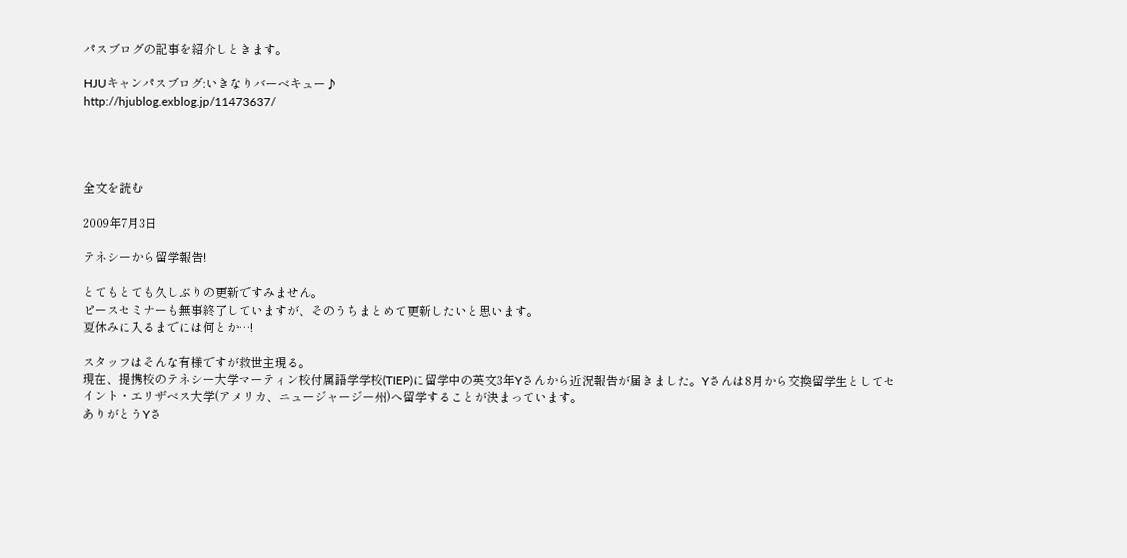パスブログの記事を紹介しときます。

HJUキャンパスブログ:いきなりバーベキュー♪
http://hjublog.exblog.jp/11473637/




全文を読む

2009年7月3日

テネシーから留学報告!

とてもとても久しぶりの更新ですみません。
ピースセミナーも無事終了していますが、そのうちまとめて更新したいと思います。
夏休みに入るまでには何とか…!

スタッフはそんな有様ですが救世主現る。
現在、提携校のテネシー大学マーティン校付属語学学校(TIEP)に留学中の英文3年Yさんから近況報告が届きました。Yさんは8月から交換留学生としてセイント・エリザベス大学(アメリカ、ニュージャージー州)へ留学することが決まっています。
ありがとうYさ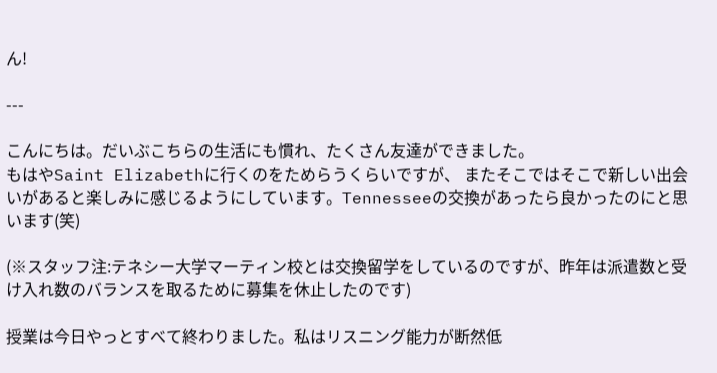ん!

---

こんにちは。だいぶこちらの生活にも慣れ、たくさん友達ができました。
もはやSaint Elizabethに行くのをためらうくらいですが、 またそこではそこで新しい出会いがあると楽しみに感じるようにしています。Tennesseeの交換があったら良かったのにと思います(笑)

(※スタッフ注:テネシー大学マーティン校とは交換留学をしているのですが、昨年は派遣数と受け入れ数のバランスを取るために募集を休止したのです)

授業は今日やっとすべて終わりました。私はリスニング能力が断然低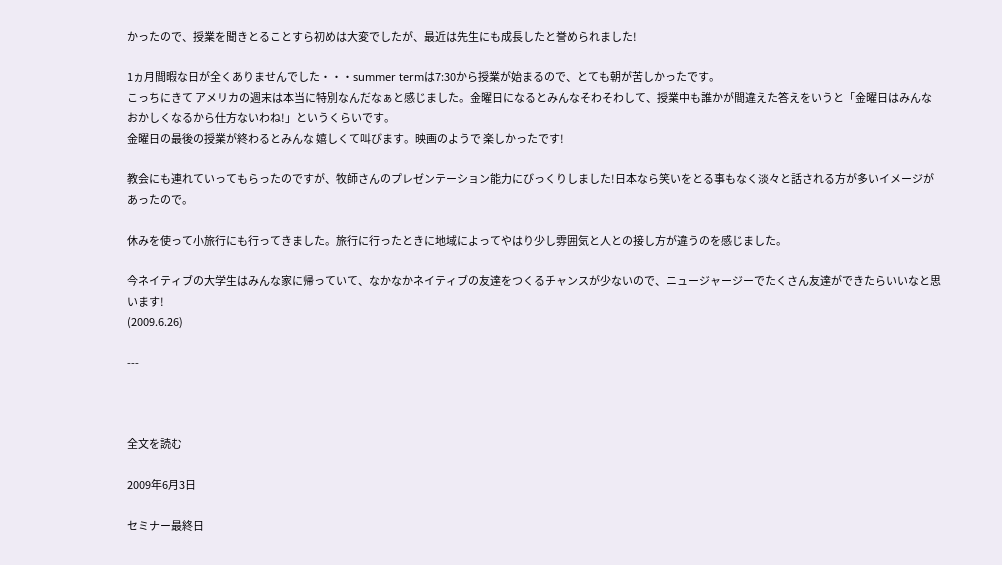かったので、授業を聞きとることすら初めは大変でしたが、最近は先生にも成長したと誉められました!

1ヵ月間暇な日が全くありませんでした・・・summer termは7:30から授業が始まるので、とても朝が苦しかったです。
こっちにきて アメリカの週末は本当に特別なんだなぁと感じました。金曜日になるとみんなそわそわして、授業中も誰かが間違えた答えをいうと「金曜日はみんなおかしくなるから仕方ないわね!」というくらいです。
金曜日の最後の授業が終わるとみんな 嬉しくて叫びます。映画のようで 楽しかったです!

教会にも連れていってもらったのですが、牧師さんのプレゼンテーション能力にびっくりしました!日本なら笑いをとる事もなく淡々と話される方が多いイメージがあったので。

休みを使って小旅行にも行ってきました。旅行に行ったときに地域によってやはり少し雰囲気と人との接し方が違うのを感じました。

今ネイティブの大学生はみんな家に帰っていて、なかなかネイティブの友達をつくるチャンスが少ないので、ニュージャージーでたくさん友達ができたらいいなと思います!
(2009.6.26)

---



全文を読む

2009年6月3日

セミナー最終日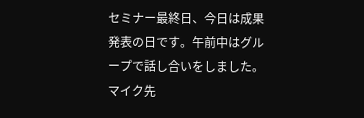セミナー最終日、今日は成果発表の日です。午前中はグループで話し合いをしました。マイク先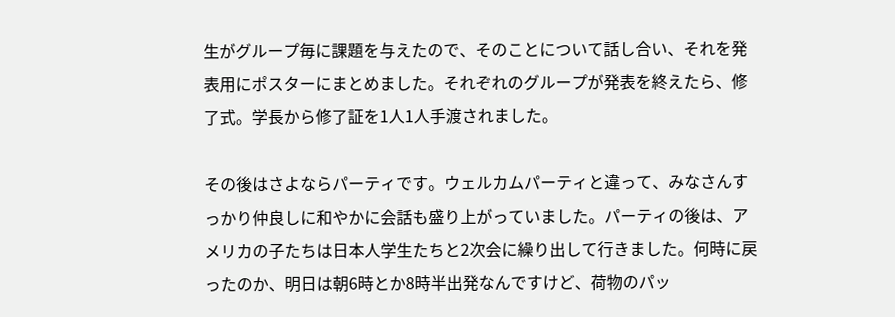生がグループ毎に課題を与えたので、そのことについて話し合い、それを発表用にポスターにまとめました。それぞれのグループが発表を終えたら、修了式。学長から修了証を1人1人手渡されました。

その後はさよならパーティです。ウェルカムパーティと違って、みなさんすっかり仲良しに和やかに会話も盛り上がっていました。パーティの後は、アメリカの子たちは日本人学生たちと2次会に繰り出して行きました。何時に戻ったのか、明日は朝6時とか8時半出発なんですけど、荷物のパッ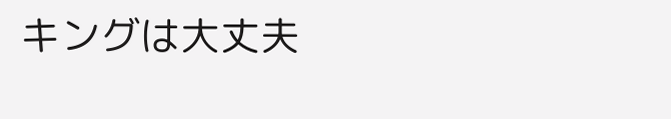キングは大丈夫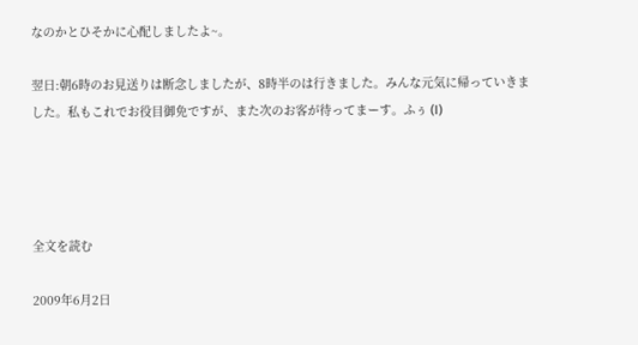なのかとひそかに心配しましたよ~。

翌日:朝6時のお見送りは断念しましたが、8時半のは行きました。みんな元気に帰っていきました。私もこれでお役目御免ですが、また次のお客が待ってまーす。ふぅ (I)




全文を読む

2009年6月2日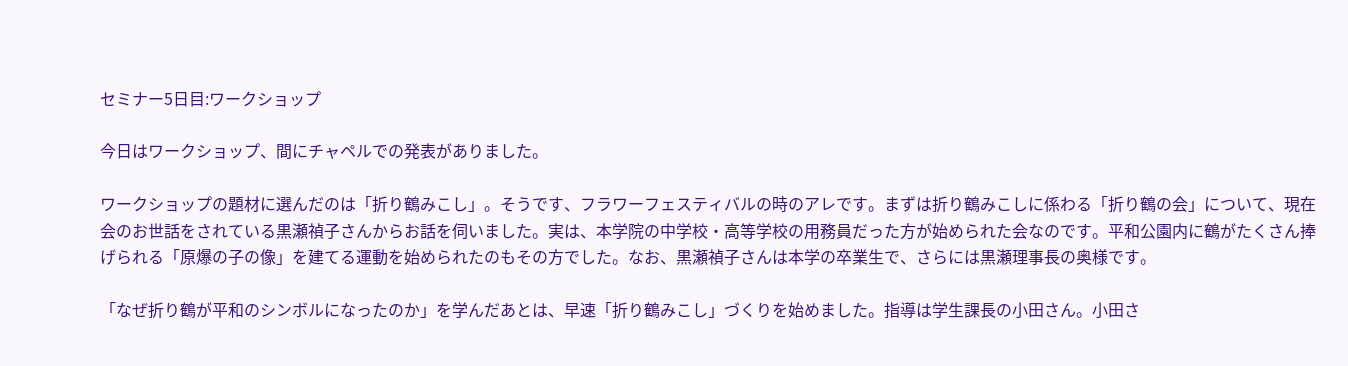セミナー5日目:ワークショップ

今日はワークショップ、間にチャペルでの発表がありました。

ワークショップの題材に選んだのは「折り鶴みこし」。そうです、フラワーフェスティバルの時のアレです。まずは折り鶴みこしに係わる「折り鶴の会」について、現在会のお世話をされている黒瀬禎子さんからお話を伺いました。実は、本学院の中学校・高等学校の用務員だった方が始められた会なのです。平和公園内に鶴がたくさん捧げられる「原爆の子の像」を建てる運動を始められたのもその方でした。なお、黒瀬禎子さんは本学の卒業生で、さらには黒瀬理事長の奥様です。

「なぜ折り鶴が平和のシンボルになったのか」を学んだあとは、早速「折り鶴みこし」づくりを始めました。指導は学生課長の小田さん。小田さ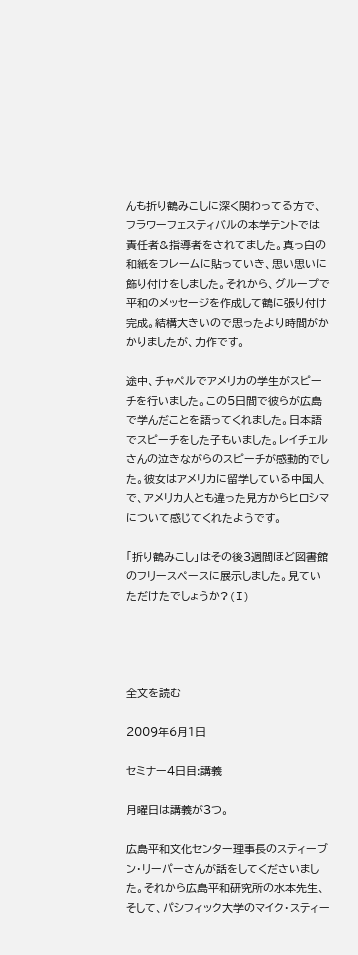んも折り鶴みこしに深く関わってる方で、フラワーフェスティバルの本学テントでは責任者&指導者をされてました。真っ白の和紙をフレームに貼っていき、思い思いに飾り付けをしました。それから、グループで平和のメッセージを作成して鶴に張り付け完成。結構大きいので思ったより時間がかかりましたが、力作です。

途中、チャペルでアメリカの学生がスピーチを行いました。この5日間で彼らが広島で学んだことを語ってくれました。日本語でスピーチをした子もいました。レイチェルさんの泣きながらのスピーチが感動的でした。彼女はアメリカに留学している中国人で、アメリカ人とも違った見方からヒロシマについて感じてくれたようです。

「折り鶴みこし」はその後3週間ほど図書館のフリースペースに展示しました。見ていただけたでしょうか?(I)




全文を読む

2009年6月1日

セミナー4日目:講義

月曜日は講義が3つ。

広島平和文化センター理事長のスティーブン・リーパーさんが話をしてくださいました。それから広島平和研究所の水本先生、そして、パシフィック大学のマイク・スティー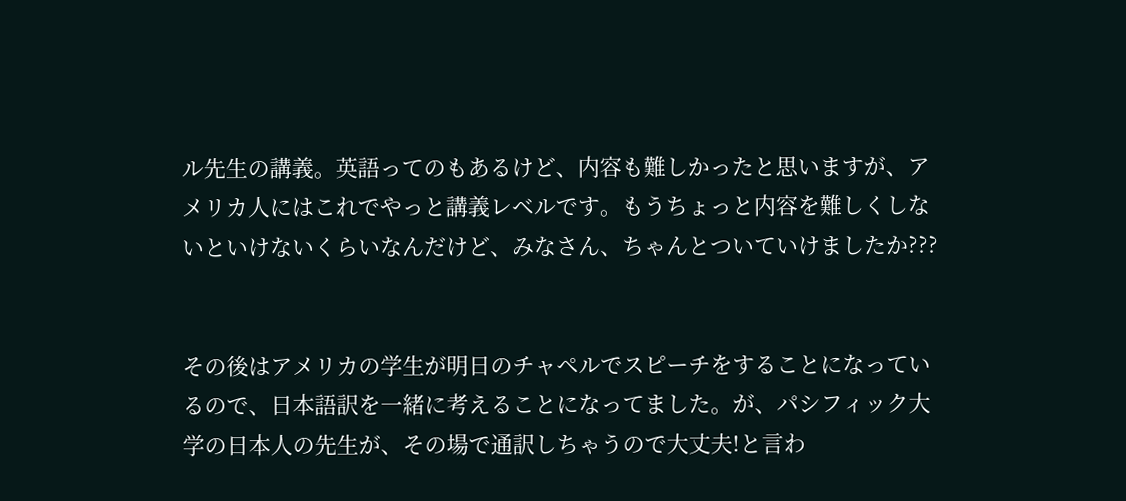ル先生の講義。英語ってのもあるけど、内容も難しかったと思いますが、アメリカ人にはこれでやっと講義レベルです。もうちょっと内容を難しくしないといけないくらいなんだけど、みなさん、ちゃんとついていけましたか???


その後はアメリカの学生が明日のチャペルでスピーチをすることになっているので、日本語訳を一緒に考えることになってました。が、パシフィック大学の日本人の先生が、その場で通訳しちゃうので大丈夫!と言わ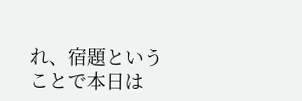れ、宿題ということで本日は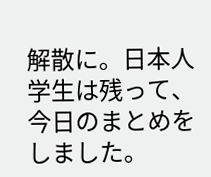解散に。日本人学生は残って、今日のまとめをしました。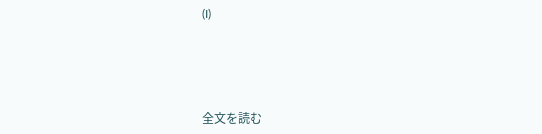(I)




全文を読む